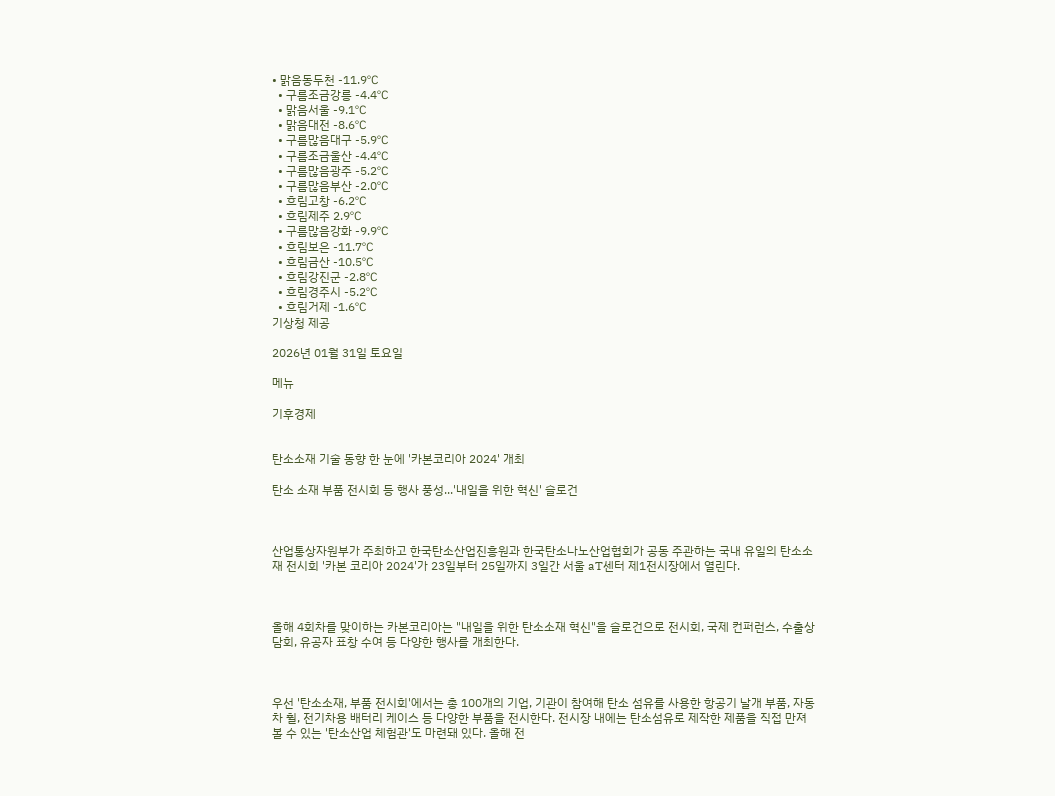• 맑음동두천 -11.9℃
  • 구름조금강릉 -4.4℃
  • 맑음서울 -9.1℃
  • 맑음대전 -8.6℃
  • 구름많음대구 -5.9℃
  • 구름조금울산 -4.4℃
  • 구름많음광주 -5.2℃
  • 구름많음부산 -2.0℃
  • 흐림고창 -6.2℃
  • 흐림제주 2.9℃
  • 구름많음강화 -9.9℃
  • 흐림보은 -11.7℃
  • 흐림금산 -10.5℃
  • 흐림강진군 -2.8℃
  • 흐림경주시 -5.2℃
  • 흐림거제 -1.6℃
기상청 제공

2026년 01월 31일 토요일

메뉴

기후경제


탄소소재 기술 동향 한 눈에 '카본코리아 2024' 개최

탄소 소재 부품 전시회 등 행사 풍성...'내일을 위한 혁신' 슬로건



산업통상자원부가 주최하고 한국탄소산업진흥원과 한국탄소나노산업협회가 공동 주관하는 국내 유일의 탄소소재 전시회 '카본 코리아 2024'가 23일부터 25일까지 3일간 서울 aT센터 제1전시장에서 열린다.



올해 4회차를 맞이하는 카본코리아는 "내일을 위한 탄소소재 혁신"을 슬로건으로 전시회, 국제 컨퍼런스, 수출상담회, 유공자 표창 수여 등 다양한 행사를 개최한다.



우선 '탄소소재, 부품 전시회'에서는 총 100개의 기업, 기관이 참여해 탄소 섬유를 사용한 항공기 날개 부품, 자동차 휠, 전기차용 배터리 케이스 등 다양한 부품을 전시한다. 전시장 내에는 탄소섬유로 제작한 제품을 직접 만져볼 수 있는 '탄소산업 체험관'도 마련돼 있다. 올해 전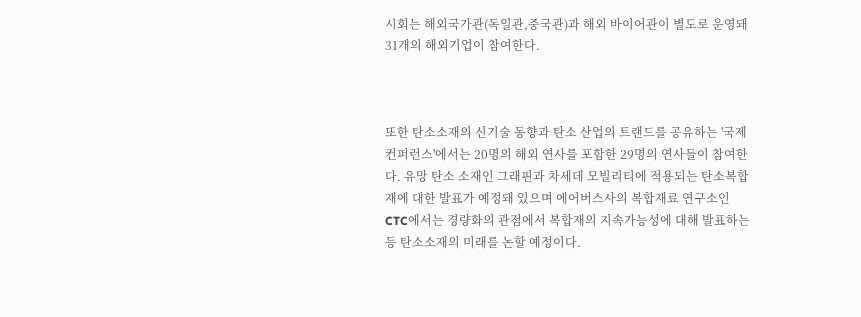시회는 해외국가관(독일관,중국관)과 해외 바이어관이 별도로 운영돼 31개의 해외기업이 참여한다.



또한 탄소소재의 신기술 동향과 탄소 산업의 트랜드를 공유하는 '국제 컨퍼런스'에서는 20명의 해외 연사를 포함한 29명의 연사들이 참여한다. 유망 탄소 소재인 그래핀과 차세데 모빌리티에 적용되는 탄소복합재에 대한 발표가 예정돼 있으며 에어버스사의 복합재료 연구소인 CTC에서는 경량화의 관점에서 복합재의 지속가능성에 대해 발표하는 등 탄소소재의 미래를 논할 예정이다.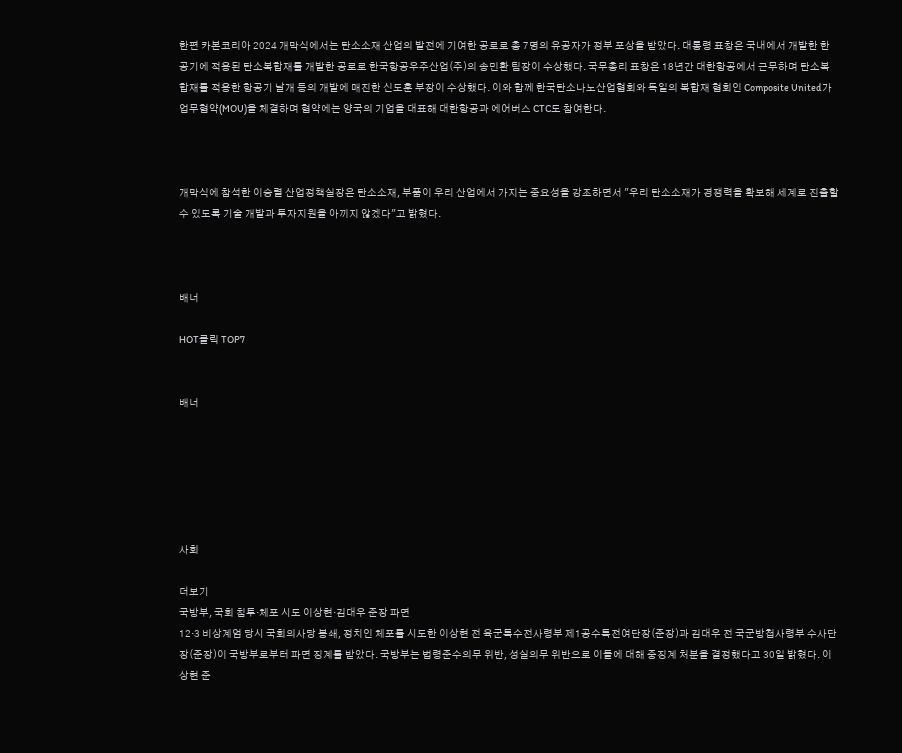한편 카본코리아 2024 개막식에서는 탄소소재 산업의 발전에 기여한 공로로 총 7명의 유공자가 정부 포상을 받았다. 대통령 표창은 국내에서 개발한 한공기에 적용된 탄소복합재를 개발한 공로로 한국항공우주산업(주)의 송민환 팀장이 수상했다. 국무총리 표창은 18년간 대한항공에서 근무하며 탄소복합재를 적용한 항공기 날개 등의 개발에 매진한 신도훈 부장이 수상했다. 이와 함께 한국탄소나노산업협회와 독일의 복합재 협회인 Composite United가 업무협약(MOU)을 체결하며 협약에는 양국의 기업을 대표해 대한항공과 에어버스 CTC도 참여한다.



개막식에 참석한 이승렬 산업정책실장은 탄소소재, 부품이 우리 산업에서 가지는 중요성을 강조하면서 "우리 탄소소재가 경쟁력을 확보해 세계로 진출할 수 있도록 기술 개발과 투자지원을 아끼지 않겠다"고 밝혔다.



배너

HOT클릭 TOP7


배너






사회

더보기
국방부, 국회 침투·체포 시도 이상현·김대우 준장 파면
12·3 비상계엄 당시 국회의사당 봉쇄, 정치인 체포를 시도한 이상현 전 육군특수전사령부 제1공수특전여단장(준장)과 김대우 전 국군방첩사령부 수사단장(준장)이 국방부로부터 파면 징계를 받았다. 국방부는 법령준수의무 위반, 성실의무 위반으로 이들에 대해 중징계 처분을 결정했다고 30일 밝혔다. 이상현 준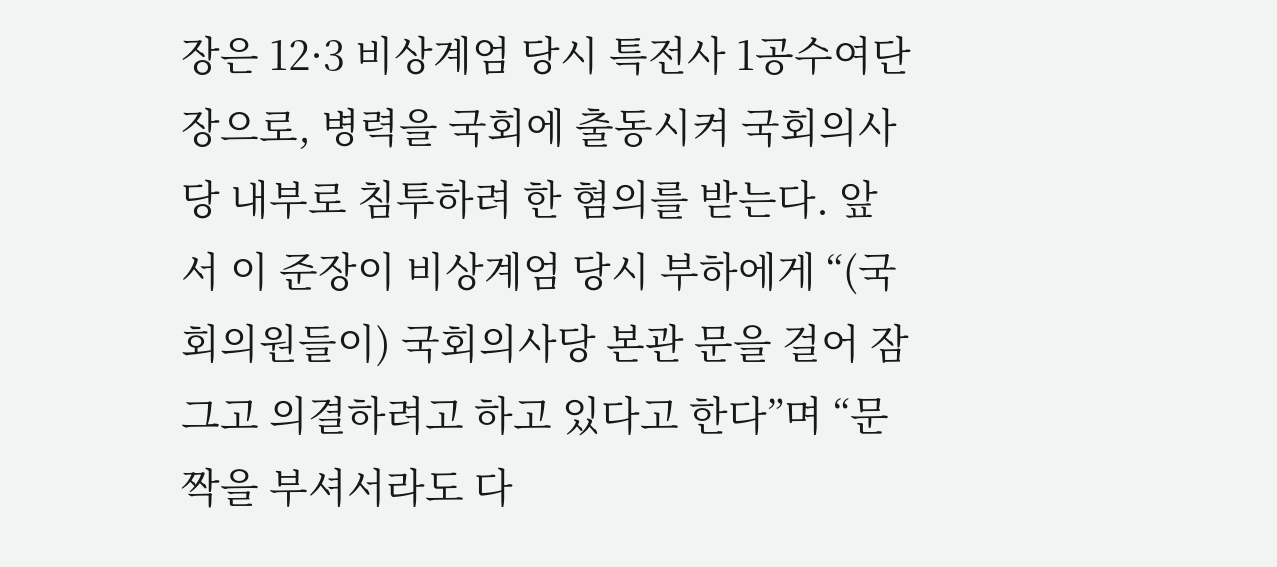장은 12·3 비상계엄 당시 특전사 1공수여단장으로, 병력을 국회에 출동시켜 국회의사당 내부로 침투하려 한 혐의를 받는다. 앞서 이 준장이 비상계엄 당시 부하에게 “(국회의원들이) 국회의사당 본관 문을 걸어 잠그고 의결하려고 하고 있다고 한다”며 “문짝을 부셔서라도 다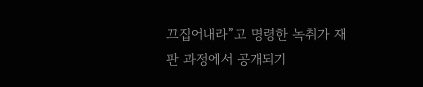끄집어내라”고 명령한 녹취가 재판 과정에서 공개되기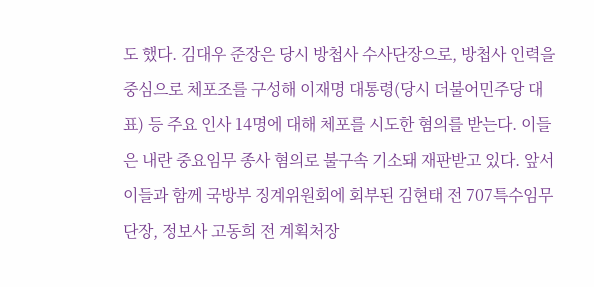도 했다. 김대우 준장은 당시 방첩사 수사단장으로, 방첩사 인력을 중심으로 체포조를 구성해 이재명 대통령(당시 더불어민주당 대표) 등 주요 인사 14명에 대해 체포를 시도한 혐의를 받는다. 이들은 내란 중요임무 종사 혐의로 불구속 기소돼 재판받고 있다. 앞서 이들과 함께 국방부 징계위원회에 회부된 김현태 전 707특수임무단장, 정보사 고동희 전 계획처장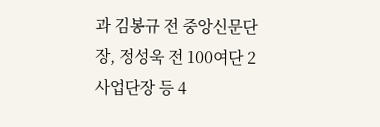과 김봉규 전 중앙신문단장, 정성욱 전 100여단 2사업단장 등 4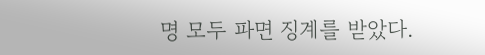명 모두 파면 징계를 받았다.